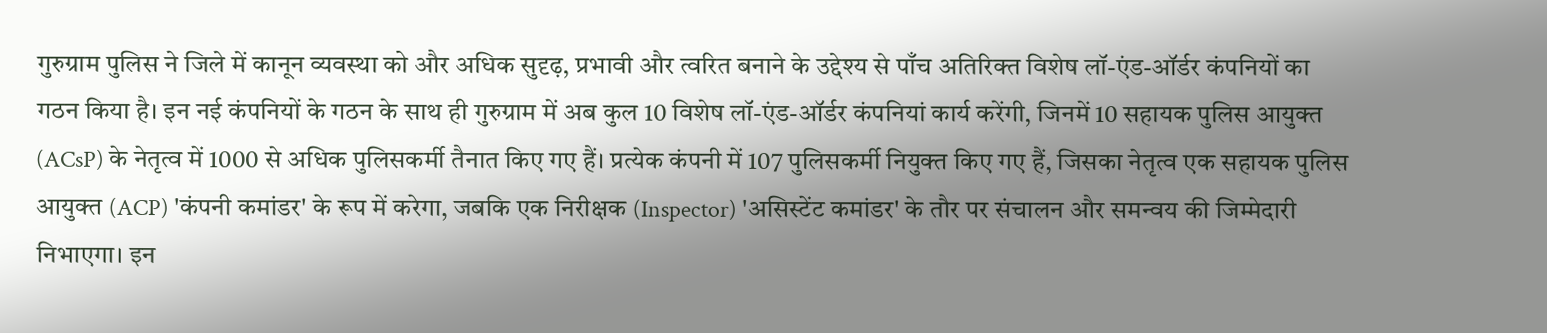गुरुग्राम पुलिस ने जिले में कानून व्यवस्था को और अधिक सुदृढ़, प्रभावी और त्वरित बनाने के उद्देश्य से पाँच अतिरिक्त विशेष लॉ-एंड-ऑर्डर कंपनियों का गठन किया है। इन नई कंपनियों के गठन के साथ ही गुरुग्राम में अब कुल 10 विशेष लॉ-एंड-ऑर्डर कंपनियां कार्य करेंगी, जिनमें 10 सहायक पुलिस आयुक्त (ACsP) के नेतृत्व में 1000 से अधिक पुलिसकर्मी तैनात किए गए हैं। प्रत्येक कंपनी में 107 पुलिसकर्मी नियुक्त किए गए हैं, जिसका नेतृत्व एक सहायक पुलिस आयुक्त (ACP) 'कंपनी कमांडर' के रूप में करेगा, जबकि एक निरीक्षक (Inspector) 'असिस्टेंट कमांडर' के तौर पर संचालन और समन्वय की जिम्मेदारी निभाएगा। इन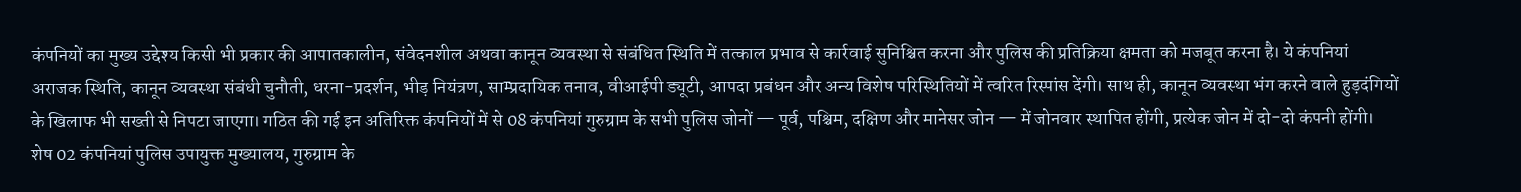कंपनियों का मुख्य उद्देश्य किसी भी प्रकार की आपातकालीन, संवेदनशील अथवा कानून व्यवस्था से संबंधित स्थिति में तत्काल प्रभाव से कार्रवाई सुनिश्चित करना और पुलिस की प्रतिक्रिया क्षमता को मजबूत करना है। ये कंपनियां अराजक स्थिति, कानून व्यवस्था संबंधी चुनौती, धरना-प्रदर्शन, भीड़ नियंत्रण, साम्प्रदायिक तनाव, वीआईपी ड्यूटी, आपदा प्रबंधन और अन्य विशेष परिस्थितियों में त्वरित रिस्पांस देंगी। साथ ही, कानून व्यवस्था भंग करने वाले हुड़दंगियों के खिलाफ भी सख्ती से निपटा जाएगा। गठित की गई इन अतिरिक्त कंपनियों में से 08 कंपनियां गुरुग्राम के सभी पुलिस जोनों — पूर्व, पश्चिम, दक्षिण और मानेसर जोन — में जोनवार स्थापित होंगी, प्रत्येक जोन में दो-दो कंपनी होंगी। शेष 02 कंपनियां पुलिस उपायुक्त मुख्यालय, गुरुग्राम के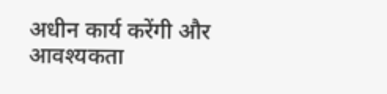अधीन कार्य करेंगी और आवश्यकता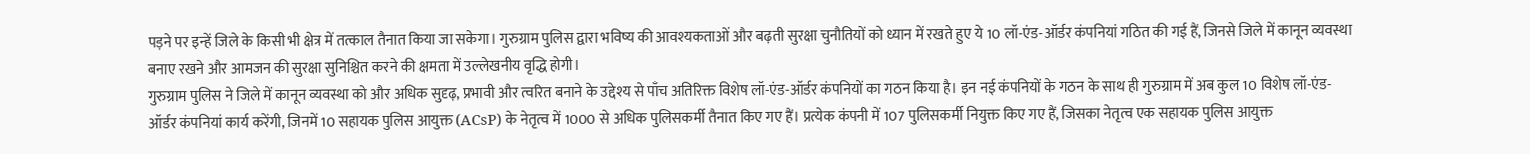पड़ने पर इन्हें जिले के किसी भी क्षेत्र में तत्काल तैनात किया जा सकेगा। गुरुग्राम पुलिस द्वारा भविष्य की आवश्यकताओं और बढ़ती सुरक्षा चुनौतियों को ध्यान में रखते हुए ये 10 लॉ-एंड-ऑर्डर कंपनियां गठित की गई हैं, जिनसे जिले में कानून व्यवस्था बनाए रखने और आमजन की सुरक्षा सुनिश्चित करने की क्षमता में उल्लेखनीय वृद्धि होगी।
गुरुग्राम पुलिस ने जिले में कानून व्यवस्था को और अधिक सुदृढ़, प्रभावी और त्वरित बनाने के उद्देश्य से पाँच अतिरिक्त विशेष लॉ-एंड-ऑर्डर कंपनियों का गठन किया है। इन नई कंपनियों के गठन के साथ ही गुरुग्राम में अब कुल 10 विशेष लॉ-एंड-ऑर्डर कंपनियां कार्य करेंगी, जिनमें 10 सहायक पुलिस आयुक्त (ACsP) के नेतृत्व में 1000 से अधिक पुलिसकर्मी तैनात किए गए हैं। प्रत्येक कंपनी में 107 पुलिसकर्मी नियुक्त किए गए हैं, जिसका नेतृत्व एक सहायक पुलिस आयुक्त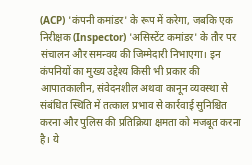(ACP) 'कंपनी कमांडर' के रूप में करेगा, जबकि एक निरीक्षक (Inspector) 'असिस्टेंट कमांडर' के तौर पर संचालन और समन्वय की जिम्मेदारी निभाएगा। इन कंपनियों का मुख्य उद्देश्य किसी भी प्रकार की आपातकालीन, संवेदनशील अथवा कानून व्यवस्था से संबंधित स्थिति में तत्काल प्रभाव से कार्रवाई सुनिश्चित करना और पुलिस की प्रतिक्रिया क्षमता को मजबूत करना है। ये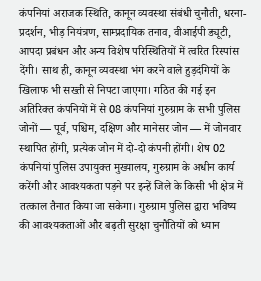कंपनियां अराजक स्थिति, कानून व्यवस्था संबंधी चुनौती, धरना-प्रदर्शन, भीड़ नियंत्रण, साम्प्रदायिक तनाव, वीआईपी ड्यूटी, आपदा प्रबंधन और अन्य विशेष परिस्थितियों में त्वरित रिस्पांस देंगी। साथ ही, कानून व्यवस्था भंग करने वाले हुड़दंगियों के खिलाफ भी सख्ती से निपटा जाएगा। गठित की गई इन अतिरिक्त कंपनियों में से 08 कंपनियां गुरुग्राम के सभी पुलिस जोनों — पूर्व, पश्चिम, दक्षिण और मानेसर जोन — में जोनवार स्थापित होंगी, प्रत्येक जोन में दो-दो कंपनी होंगी। शेष 02 कंपनियां पुलिस उपायुक्त मुख्यालय, गुरुग्राम के अधीन कार्य करेंगी और आवश्यकता पड़ने पर इन्हें जिले के किसी भी क्षेत्र में तत्काल तैनात किया जा सकेगा। गुरुग्राम पुलिस द्वारा भविष्य की आवश्यकताओं और बढ़ती सुरक्षा चुनौतियों को ध्यान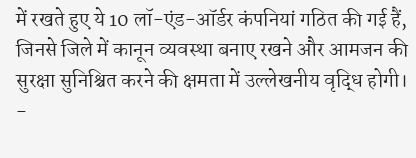में रखते हुए ये 10 लॉ-एंड-ऑर्डर कंपनियां गठित की गई हैं, जिनसे जिले में कानून व्यवस्था बनाए रखने और आमजन की सुरक्षा सुनिश्चित करने की क्षमता में उल्लेखनीय वृद्धि होगी।
-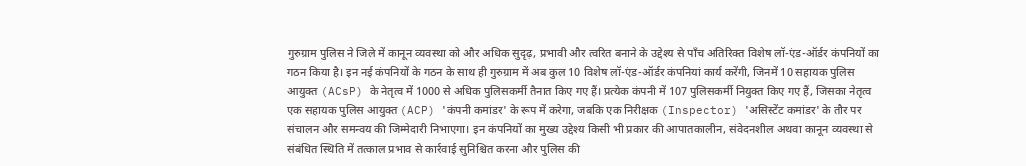गुरुग्राम पुलिस ने जिले में कानून व्यवस्था को और अधिक सुदृढ़, प्रभावी और त्वरित बनाने के उद्देश्य से पाँच अतिरिक्त विशेष लॉ-एंड-ऑर्डर कंपनियों का गठन किया है। इन नई कंपनियों के गठन के साथ ही गुरुग्राम में अब कुल 10 विशेष लॉ-एंड-ऑर्डर कंपनियां कार्य करेंगी, जिनमें 10 सहायक पुलिस आयुक्त (ACsP) के नेतृत्व में 1000 से अधिक पुलिसकर्मी तैनात किए गए हैं। प्रत्येक कंपनी में 107 पुलिसकर्मी नियुक्त किए गए हैं, जिसका नेतृत्व एक सहायक पुलिस आयुक्त (ACP) 'कंपनी कमांडर' के रूप में करेगा, जबकि एक निरीक्षक (Inspector) 'असिस्टेंट कमांडर' के तौर पर संचालन और समन्वय की जिम्मेदारी निभाएगा। इन कंपनियों का मुख्य उद्देश्य किसी भी प्रकार की आपातकालीन, संवेदनशील अथवा कानून व्यवस्था से संबंधित स्थिति में तत्काल प्रभाव से कार्रवाई सुनिश्चित करना और पुलिस की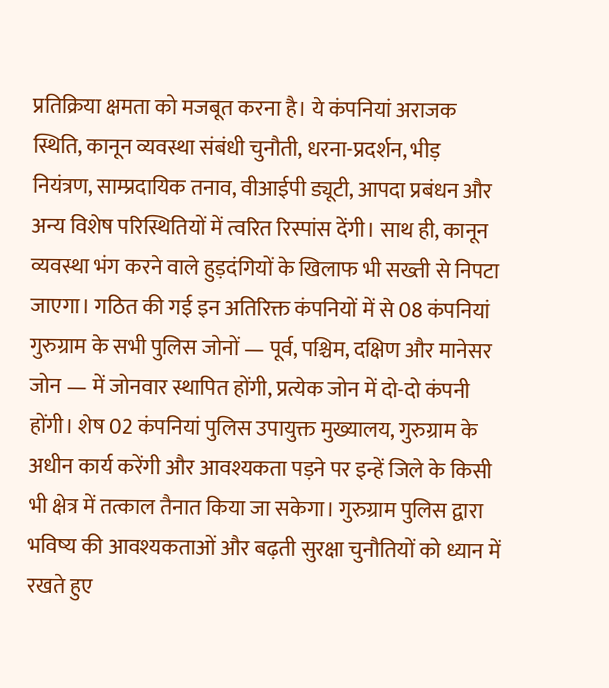प्रतिक्रिया क्षमता को मजबूत करना है। ये कंपनियां अराजक स्थिति, कानून व्यवस्था संबंधी चुनौती, धरना-प्रदर्शन, भीड़ नियंत्रण, साम्प्रदायिक तनाव, वीआईपी ड्यूटी, आपदा प्रबंधन और अन्य विशेष परिस्थितियों में त्वरित रिस्पांस देंगी। साथ ही, कानून व्यवस्था भंग करने वाले हुड़दंगियों के खिलाफ भी सख्ती से निपटा जाएगा। गठित की गई इन अतिरिक्त कंपनियों में से 08 कंपनियां गुरुग्राम के सभी पुलिस जोनों — पूर्व, पश्चिम, दक्षिण और मानेसर जोन — में जोनवार स्थापित होंगी, प्रत्येक जोन में दो-दो कंपनी होंगी। शेष 02 कंपनियां पुलिस उपायुक्त मुख्यालय, गुरुग्राम के अधीन कार्य करेंगी और आवश्यकता पड़ने पर इन्हें जिले के किसी भी क्षेत्र में तत्काल तैनात किया जा सकेगा। गुरुग्राम पुलिस द्वारा भविष्य की आवश्यकताओं और बढ़ती सुरक्षा चुनौतियों को ध्यान में रखते हुए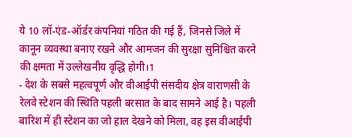ये 10 लॉ-एंड-ऑर्डर कंपनियां गठित की गई हैं, जिनसे जिले में कानून व्यवस्था बनाए रखने और आमजन की सुरक्षा सुनिश्चित करने की क्षमता में उल्लेखनीय वृद्धि होगी।1
- देश के सबसे महत्वपूर्ण और वीआईपी संसदीय क्षेत्र वाराणसी के रेलवे स्टेशन की स्थिति पहली बरसात के बाद सामने आई है। पहली बारिश में ही स्टेशन का जो हाल देखने को मिला, वह इस वीआईपी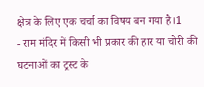क्षेत्र के लिए एक चर्चा का विषय बन गया है।1
- राम मंदिर में किसी भी प्रकार की हार या चोरी की घटनाओं का ट्रस्ट के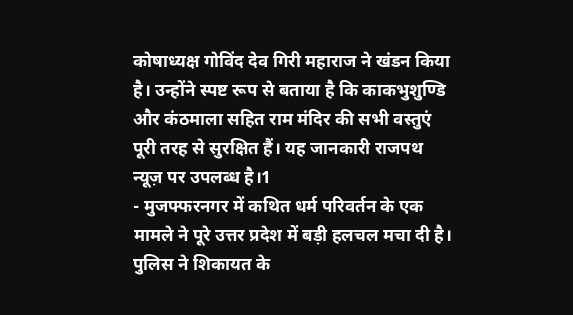कोषाध्यक्ष गोविंद देव गिरी महाराज ने खंडन किया है। उन्होंने स्पष्ट रूप से बताया है कि काकभुशुण्डि और कंठमाला सहित राम मंदिर की सभी वस्तुएं पूरी तरह से सुरक्षित हैं। यह जानकारी राजपथ न्यूज़ पर उपलब्ध है।1
- मुजफ्फरनगर में कथित धर्म परिवर्तन के एक मामले ने पूरे उत्तर प्रदेश में बड़ी हलचल मचा दी है। पुलिस ने शिकायत के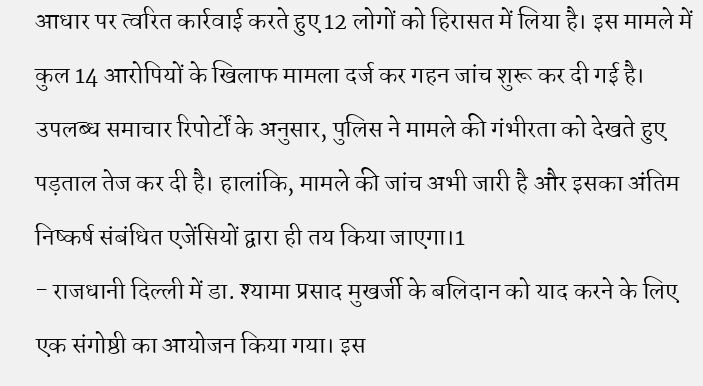आधार पर त्वरित कार्रवाई करते हुए 12 लोगों को हिरासत में लिया है। इस मामले में कुल 14 आरोपियों के खिलाफ मामला दर्ज कर गहन जांच शुरू कर दी गई है। उपलब्ध समाचार रिपोर्टों के अनुसार, पुलिस ने मामले की गंभीरता को देखते हुए पड़ताल तेज कर दी है। हालांकि, मामले की जांच अभी जारी है और इसका अंतिम निष्कर्ष संबंधित एजेंसियों द्वारा ही तय किया जाएगा।1
- राजधानी दिल्ली में डा. श्यामा प्रसाद मुखर्जी के बलिदान को याद करने के लिए एक संगोष्ठी का आयोजन किया गया। इस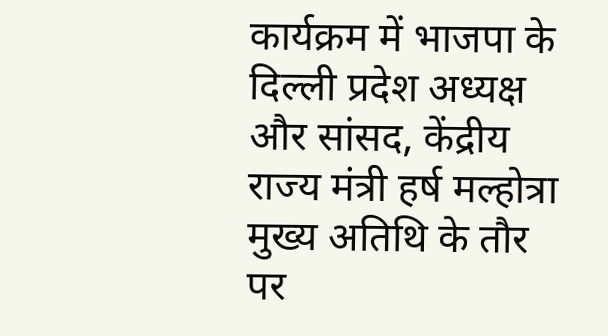कार्यक्रम में भाजपा के दिल्ली प्रदेश अध्यक्ष और सांसद, केंद्रीय राज्य मंत्री हर्ष मल्होत्रा मुख्य अतिथि के तौर पर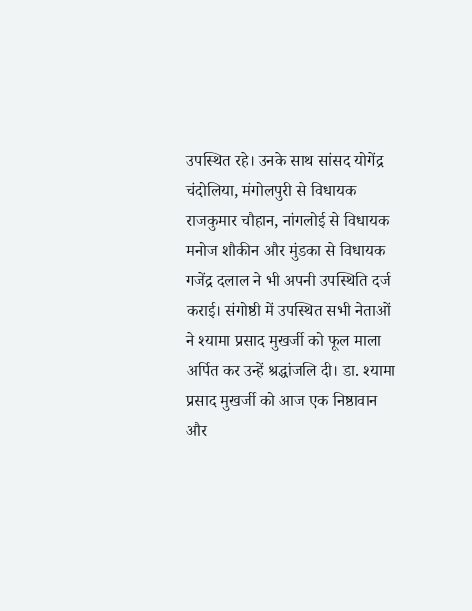उपस्थित रहे। उनके साथ सांसद योगेंद्र चंदोलिया, मंगोलपुरी से विधायक राजकुमार चौहान, नांगलोई से विधायक मनोज शौकीन और मुंडका से विधायक गजेंद्र दलाल ने भी अपनी उपस्थिति दर्ज कराई। संगोष्ठी में उपस्थित सभी नेताओं ने श्यामा प्रसाद मुखर्जी को फूल माला अर्पित कर उन्हें श्रद्धांजलि दी। डा. श्यामा प्रसाद मुखर्जी को आज एक निष्ठावान और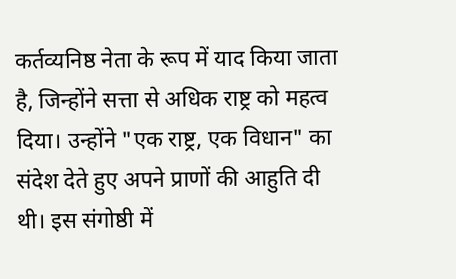कर्तव्यनिष्ठ नेता के रूप में याद किया जाता है, जिन्होंने सत्ता से अधिक राष्ट्र को महत्व दिया। उन्होंने "एक राष्ट्र, एक विधान" का संदेश देते हुए अपने प्राणों की आहुति दी थी। इस संगोष्ठी में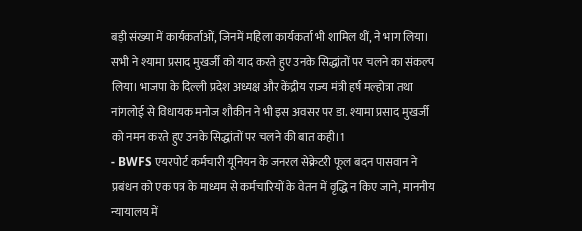बड़ी संख्या में कार्यकर्ताओं, जिनमें महिला कार्यकर्ता भी शामिल थीं, ने भाग लिया। सभी ने श्यामा प्रसाद मुखर्जी को याद करते हुए उनके सिद्धांतों पर चलने का संकल्प लिया। भाजपा के दिल्ली प्रदेश अध्यक्ष और केंद्रीय राज्य मंत्री हर्ष मल्होत्रा तथा नांगलोई से विधायक मनोज शौकीन ने भी इस अवसर पर डा. श्यामा प्रसाद मुखर्जी को नमन करते हुए उनके सिद्धांतों पर चलने की बात कही।1
- BWFS एयरपोर्ट कर्मचारी यूनियन के जनरल सेक्रेटरी फूल बदन पासवान ने प्रबंधन को एक पत्र के माध्यम से कर्मचारियों के वेतन में वृद्धि न किए जाने, माननीय न्यायालय में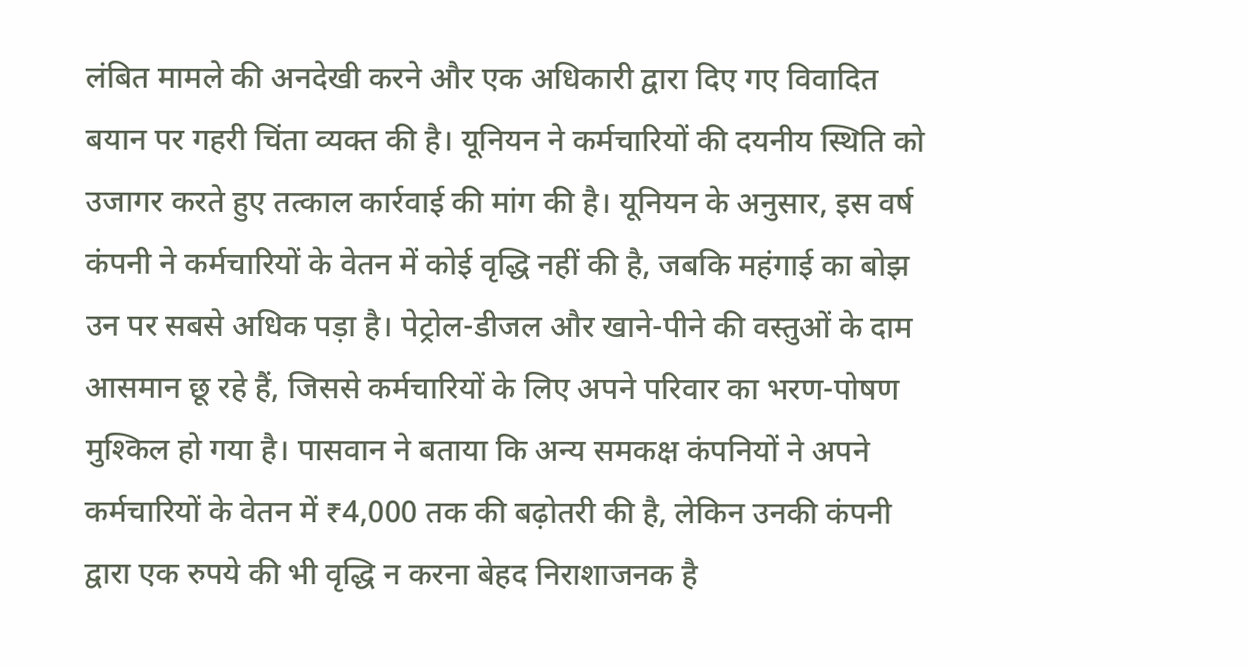लंबित मामले की अनदेखी करने और एक अधिकारी द्वारा दिए गए विवादित बयान पर गहरी चिंता व्यक्त की है। यूनियन ने कर्मचारियों की दयनीय स्थिति को उजागर करते हुए तत्काल कार्रवाई की मांग की है। यूनियन के अनुसार, इस वर्ष कंपनी ने कर्मचारियों के वेतन में कोई वृद्धि नहीं की है, जबकि महंगाई का बोझ उन पर सबसे अधिक पड़ा है। पेट्रोल-डीजल और खाने-पीने की वस्तुओं के दाम आसमान छू रहे हैं, जिससे कर्मचारियों के लिए अपने परिवार का भरण-पोषण मुश्किल हो गया है। पासवान ने बताया कि अन्य समकक्ष कंपनियों ने अपने कर्मचारियों के वेतन में ₹4,000 तक की बढ़ोतरी की है, लेकिन उनकी कंपनी द्वारा एक रुपये की भी वृद्धि न करना बेहद निराशाजनक है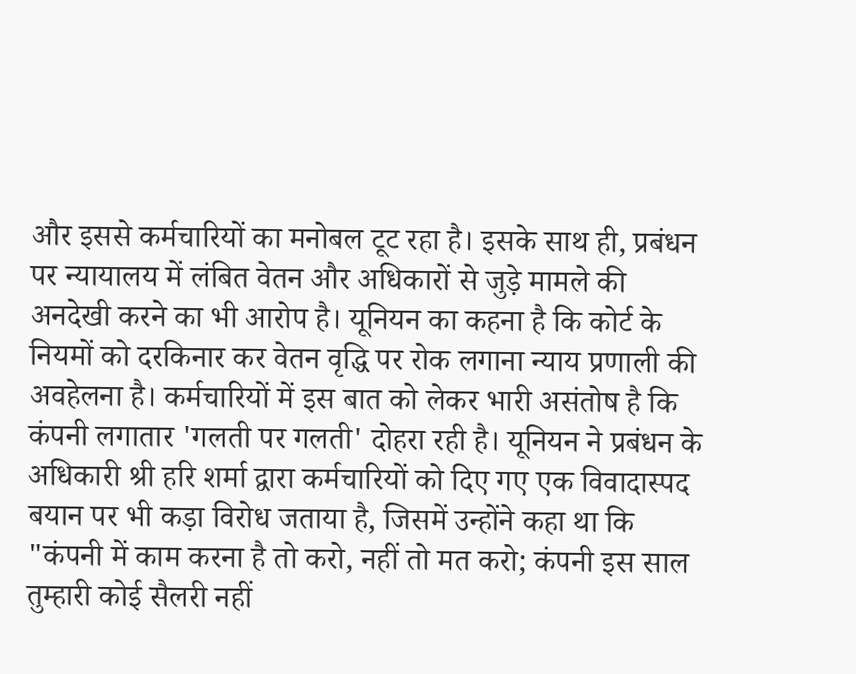और इससे कर्मचारियों का मनोबल टूट रहा है। इसके साथ ही, प्रबंधन पर न्यायालय में लंबित वेतन और अधिकारों से जुड़े मामले की अनदेखी करने का भी आरोप है। यूनियन का कहना है कि कोर्ट के नियमों को दरकिनार कर वेतन वृद्धि पर रोक लगाना न्याय प्रणाली की अवहेलना है। कर्मचारियों में इस बात को लेकर भारी असंतोष है कि कंपनी लगातार 'गलती पर गलती' दोहरा रही है। यूनियन ने प्रबंधन के अधिकारी श्री हरि शर्मा द्वारा कर्मचारियों को दिए गए एक विवादास्पद बयान पर भी कड़ा विरोध जताया है, जिसमें उन्होंने कहा था कि "कंपनी में काम करना है तो करो, नहीं तो मत करो; कंपनी इस साल तुम्हारी कोई सैलरी नहीं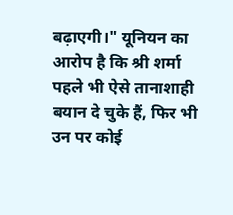बढ़ाएगी।" यूनियन का आरोप है कि श्री शर्मा पहले भी ऐसे तानाशाही बयान दे चुके हैं, फिर भी उन पर कोई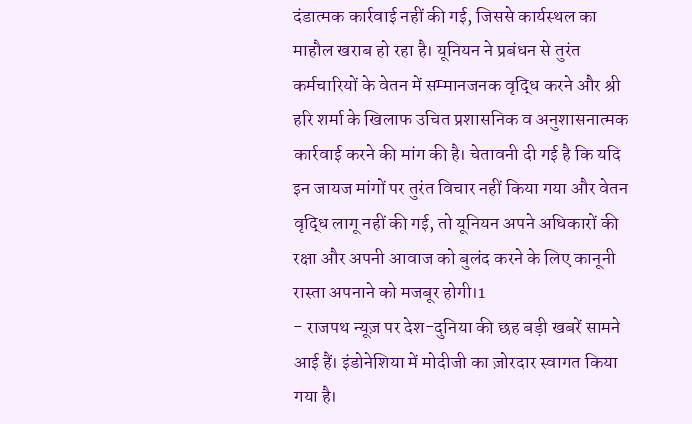दंडात्मक कार्रवाई नहीं की गई, जिससे कार्यस्थल का माहौल खराब हो रहा है। यूनियन ने प्रबंधन से तुरंत कर्मचारियों के वेतन में सम्मानजनक वृद्धि करने और श्री हरि शर्मा के खिलाफ उचित प्रशासनिक व अनुशासनात्मक कार्रवाई करने की मांग की है। चेतावनी दी गई है कि यदि इन जायज मांगों पर तुरंत विचार नहीं किया गया और वेतन वृद्धि लागू नहीं की गई, तो यूनियन अपने अधिकारों की रक्षा और अपनी आवाज को बुलंद करने के लिए कानूनी रास्ता अपनाने को मजबूर होगी।1
- राजपथ न्यूज़ पर देश-दुनिया की छह बड़ी खबरें सामने आई हैं। इंडोनेशिया में मोदीजी का ज़ोरदार स्वागत किया गया है।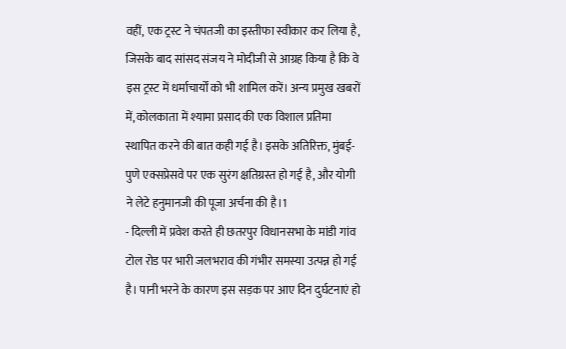वहीं, एक ट्रस्ट ने चंपतजी का इस्तीफा स्वीकार कर लिया है, जिसके बाद सांसद संजय ने मोदीजी से आग्रह किया है कि वे इस ट्रस्ट में धर्माचार्यों को भी शामिल करें। अन्य प्रमुख खबरों में, कोलकाता में श्यामा प्रसाद की एक विशाल प्रतिमा स्थापित करने की बात कही गई है। इसके अतिरिक्त, मुंबई-पुणे एक्सप्रेसवे पर एक सुरंग क्षतिग्रस्त हो गई है, और योगी ने लेटे हनुमानजी की पूजा अर्चना की है।1
- दिल्ली में प्रवेश करते ही छतरपुर विधानसभा के मांडी गांव टोल रोड पर भारी जलभराव की गंभीर समस्या उत्पन्न हो गई है। पानी भरने के कारण इस सड़क पर आए दिन दुर्घटनाएं हो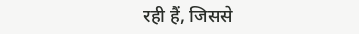रही हैं, जिससे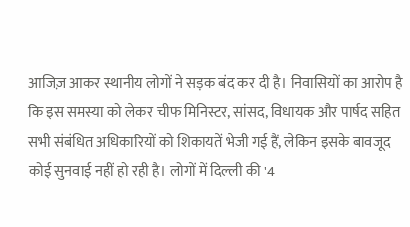आजिज़ आकर स्थानीय लोगों ने सड़क बंद कर दी है। निवासियों का आरोप है कि इस समस्या को लेकर चीफ मिनिस्टर, सांसद, विधायक और पार्षद सहित सभी संबंधित अधिकारियों को शिकायतें भेजी गई हैं, लेकिन इसके बावजूद कोई सुनवाई नहीं हो रही है। लोगों में दिल्ली की '4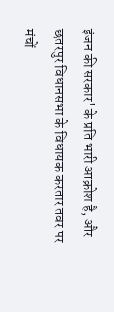इंजन की सरकार' के प्रति भारी आक्रोश है, और छतरपुर विधानसभा के विधायक करतार तवर पर मंचों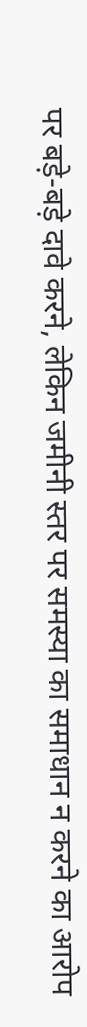पर बड़े-बड़े दावे करने, लेकिन जमीनी स्तर पर समस्या का समाधान न करने का आरोप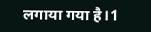लगाया गया है।1